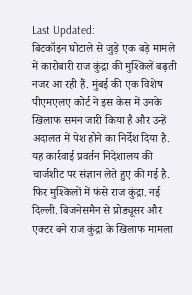Last Updated:
बिटकॉइन घोटाले से जुड़े एक बड़े मामले में कारोबारी राज कुंद्रा की मुश्किलें बढ़ती नजर आ रही हैं. मुंबई की एक विशेष पीएमएलए कोर्ट ने इस केस में उनके खिलाफ समन जारी किया है और उन्हें अदालत में पेश होने का निर्देश दिया है. यह कार्रवाई प्रवर्तन निदेशालय की चार्जशीट पर संज्ञान लेते हुए की गई है.
फिर मुश्किलों में फंसे राज कुंद्रा. नई दिल्ली. बिजनेसमैन से प्रोड्यूसर और एक्टर बने राज कुंद्रा के खिलाफ मामला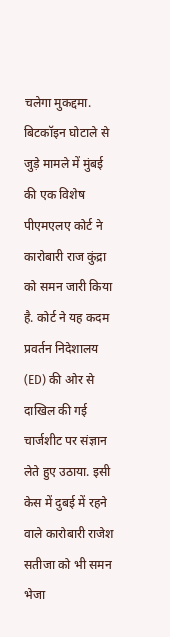चलेगा मुकद्दमा. बिटकॉइन घोटाले से जुड़े मामले में मुंबई की एक विशेष पीएमएलए कोर्ट ने कारोबारी राज कुंद्रा को समन जारी किया है. कोर्ट ने यह कदम प्रवर्तन निदेशालय (ED) की ओर से दाखिल की गई चार्जशीट पर संज्ञान लेते हुए उठाया. इसी केस में दुबई में रहने वाले कारोबारी राजेश सतीजा को भी समन भेजा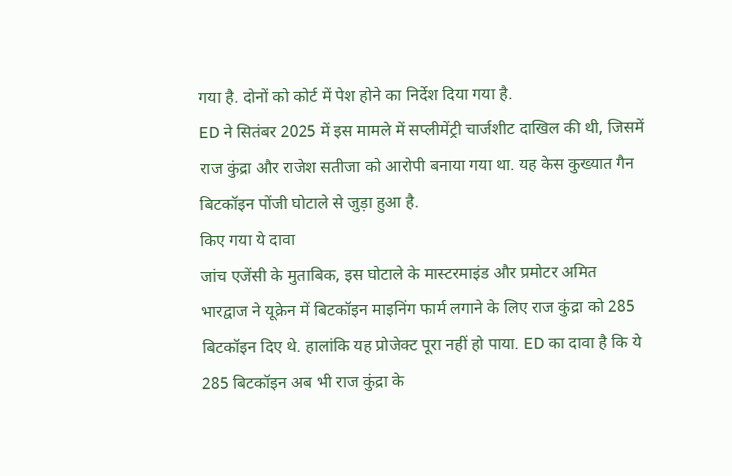गया है. दोनों को कोर्ट में पेश होने का निर्देश दिया गया है.
ED ने सितंबर 2025 में इस मामले में सप्लीमेंट्री चार्जशीट दाखिल की थी, जिसमें राज कुंद्रा और राजेश सतीजा को आरोपी बनाया गया था. यह केस कुख्यात गैन बिटकॉइन पोंजी घोटाले से जुड़ा हुआ है.
किए गया ये दावा
जांच एजेंसी के मुताबिक, इस घोटाले के मास्टरमाइंड और प्रमोटर अमित भारद्वाज ने यूक्रेन में बिटकॉइन माइनिंग फार्म लगाने के लिए राज कुंद्रा को 285 बिटकॉइन दिए थे. हालांकि यह प्रोजेक्ट पूरा नहीं हो पाया. ED का दावा है कि ये 285 बिटकॉइन अब भी राज कुंद्रा के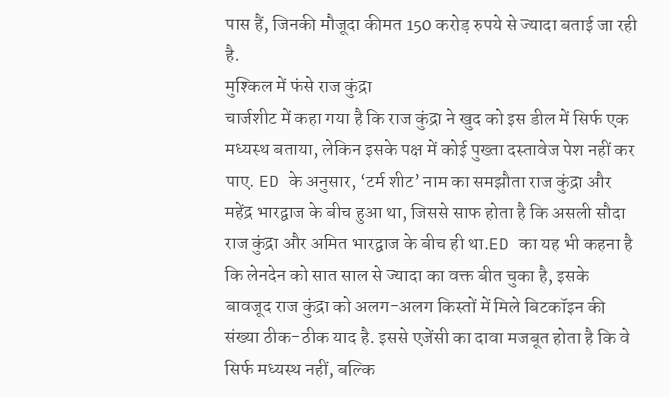पास हैं, जिनकी मौजूदा कीमत 150 करोड़ रुपये से ज्यादा बताई जा रही है.
मुश्किल में फंसे राज कुंद्रा
चार्जशीट में कहा गया है कि राज कुंद्रा ने खुद को इस डील में सिर्फ एक मध्यस्थ बताया, लेकिन इसके पक्ष में कोई पुख्ता दस्तावेज पेश नहीं कर पाए. ED के अनुसार, ‘टर्म शीट’ नाम का समझौता राज कुंद्रा और महेंद्र भारद्वाज के बीच हुआ था, जिससे साफ होता है कि असली सौदा राज कुंद्रा और अमित भारद्वाज के बीच ही था.ED का यह भी कहना है कि लेनदेन को सात साल से ज्यादा का वक्त बीत चुका है, इसके बावजूद राज कुंद्रा को अलग-अलग किस्तों में मिले बिटकॉइन की संख्या ठीक-ठीक याद है. इससे एजेंसी का दावा मजबूत होता है कि वे सिर्फ मध्यस्थ नहीं, बल्कि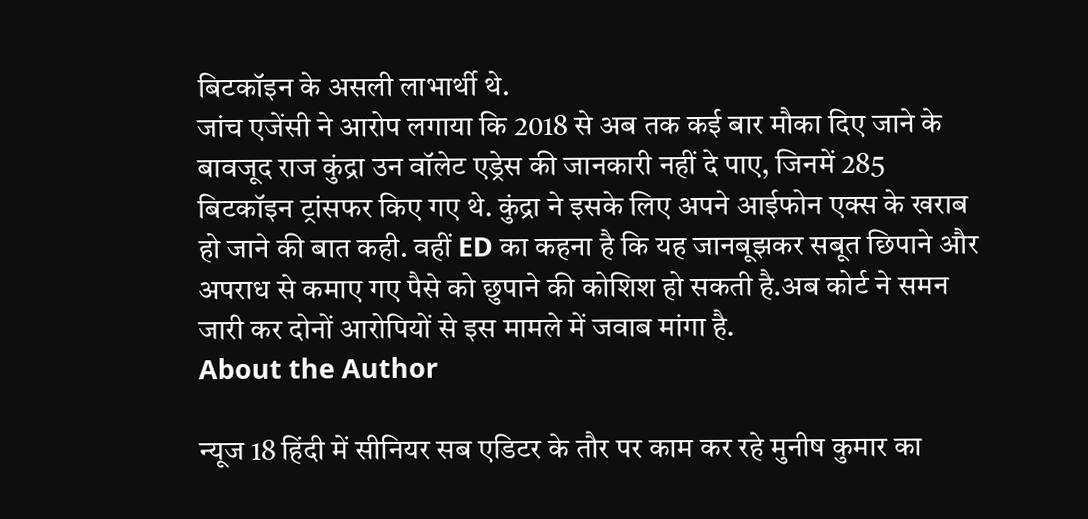बिटकॉइन के असली लाभार्थी थे.
जांच एजेंसी ने आरोप लगाया कि 2018 से अब तक कई बार मौका दिए जाने के बावजूद राज कुंद्रा उन वॉलेट एड्रेस की जानकारी नहीं दे पाए, जिनमें 285 बिटकॉइन ट्रांसफर किए गए थे. कुंद्रा ने इसके लिए अपने आईफोन एक्स के खराब हो जाने की बात कही. वहीं ED का कहना है कि यह जानबूझकर सबूत छिपाने और अपराध से कमाए गए पैसे को छुपाने की कोशिश हो सकती है.अब कोर्ट ने समन जारी कर दोनों आरोपियों से इस मामले में जवाब मांगा है.
About the Author

न्यूज 18 हिंदी में सीनियर सब एडिटर के तौर पर काम कर रहे मुनीष कुमार का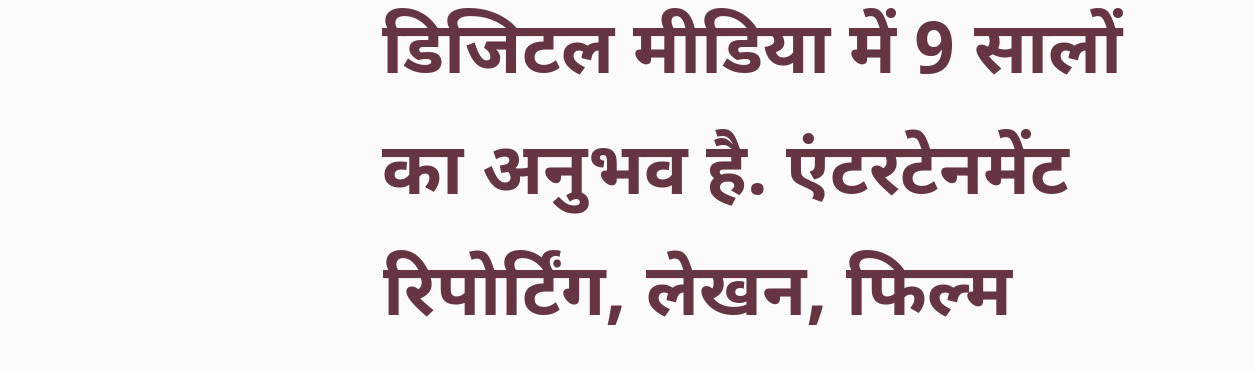डिजिटल मीडिया में 9 सालों का अनुभव है. एंटरटेनमेंट रिपोर्टिंग, लेखन, फिल्म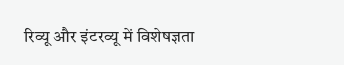रिव्यू और इंटरव्यू में विशेषज्ञता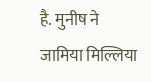है. मुनीष ने जामिया मिल्लिया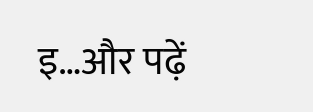इ…और पढ़ें